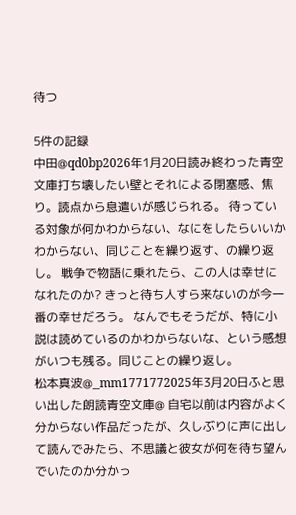待つ

5件の記録
中田@qd0bp2026年1月20日読み終わった青空文庫打ち壊したい壁とそれによる閉塞感、焦り。読点から息遣いが感じられる。 待っている対象が何かわからない、なにをしたらいいかわからない、同じことを繰り返す、の繰り返し。 戦争で物語に乗れたら、この人は幸せになれたのか? きっと待ち人すら来ないのが今一番の幸せだろう。 なんでもそうだが、特に小説は読めているのかわからないな、という感想がいつも残る。同じことの繰り返し。
松本真波@_mm1771772025年3月20日ふと思い出した朗読青空文庫@ 自宅以前は内容がよく分からない作品だったが、久しぶりに声に出して読んでみたら、不思議と彼女が何を待ち望んでいたのか分かっ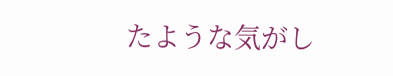たような気がし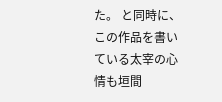た。 と同時に、この作品を書いている太宰の心情も垣間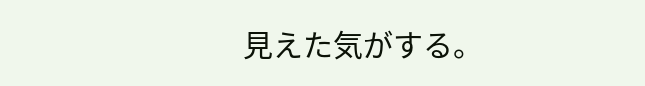見えた気がする。